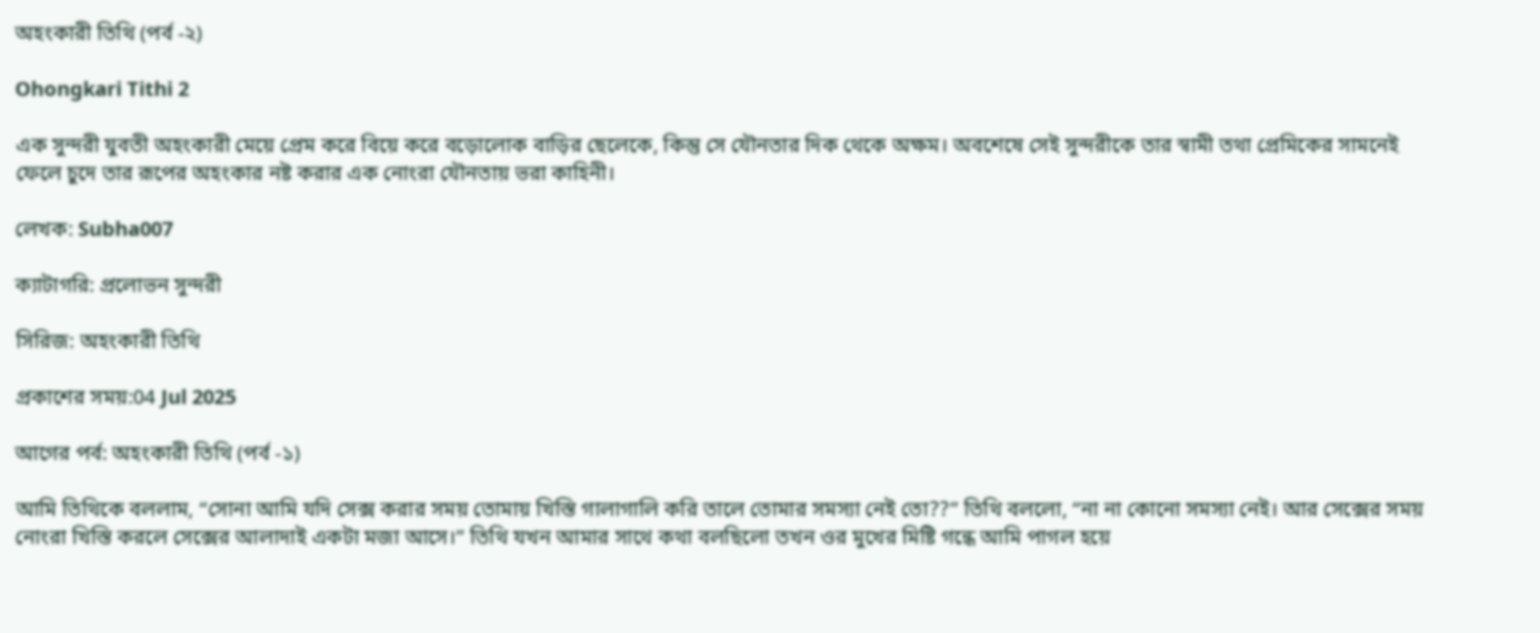অহংকারী তিথি (পর্ব -২)

Ohongkari Tithi 2

এক সুন্দরী যুবতী অহংকারী মেয়ে প্রেম করে বিয়ে করে বড়োলোক বাড়ির ছেলেকে, কিন্তু সে যৌনতার দিক থেকে অক্ষম। অবশেষে সেই সুন্দরীকে তার স্বামী তথা প্রেমিকের সামনেই ফেলে চুদে তার রূপের অহংকার নষ্ট করার এক নোংরা যৌনতায় ভরা কাহিনী।

লেখক: Subha007

ক্যাটাগরি: প্রলোভন সুন্দরী

সিরিজ: অহংকারী তিথি

প্রকাশের সময়:04 Jul 2025

আগের পর্ব: অহংকারী তিথি (পর্ব -১)

আমি তিথিকে বললাম, “সোনা আমি যদি সেক্স করার সময় তোমায় খিস্তি গালাগালি করি তালে তোমার সমস্যা নেই তো??” তিথি বললো, “না না কোনো সমস্যা নেই। আর সেক্সের সময় নোংরা খিস্তি করলে সেক্সের আলাদাই একটা মজা আসে।” তিথি যখন আমার সাথে কথা বলছিলো তখন ওর মুখের মিষ্টি গন্ধে আমি পাগল হয়ে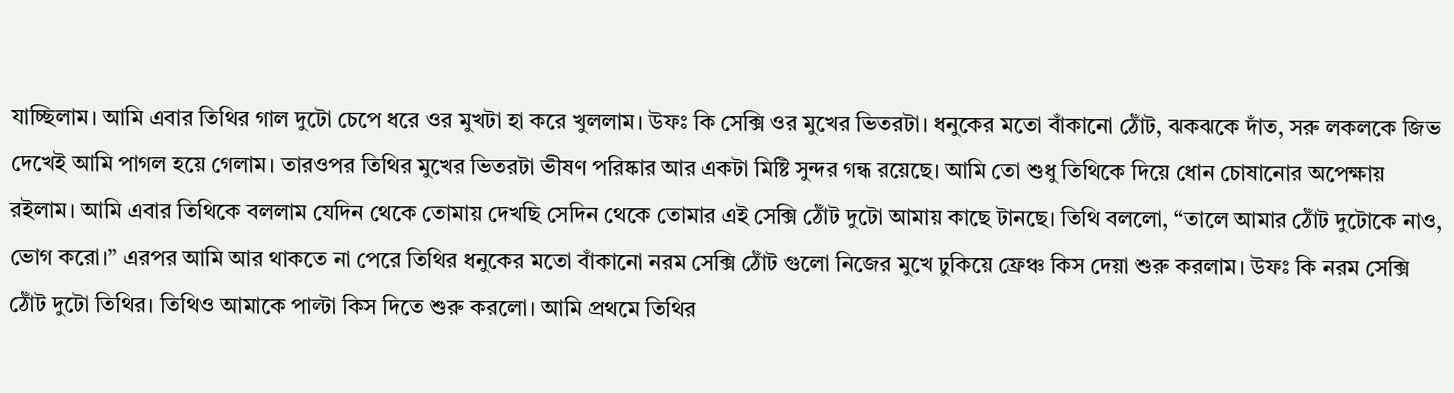যাচ্ছিলাম। আমি এবার তিথির গাল দুটো চেপে ধরে ওর মুখটা হা করে খুললাম। উফঃ কি সেক্সি ওর মুখের ভিতরটা। ধনুকের মতো বাঁকানো ঠোঁট, ঝকঝকে দাঁত, সরু লকলকে জিভ দেখেই আমি পাগল হয়ে গেলাম। তারওপর তিথির মুখের ভিতরটা ভীষণ পরিষ্কার আর একটা মিষ্টি সুন্দর গন্ধ রয়েছে। আমি তো শুধু তিথিকে দিয়ে ধোন চোষানোর অপেক্ষায় রইলাম। আমি এবার তিথিকে বললাম যেদিন থেকে তোমায় দেখছি সেদিন থেকে তোমার এই সেক্সি ঠোঁট দুটো আমায় কাছে টানছে। তিথি বললো, “তালে আমার ঠোঁট দুটোকে নাও, ভোগ করো।” এরপর আমি আর থাকতে না পেরে তিথির ধনুকের মতো বাঁকানো নরম সেক্সি ঠোঁট গুলো নিজের মুখে ঢুকিয়ে ফ্রেঞ্চ কিস দেয়া শুরু করলাম। উফঃ কি নরম সেক্সি ঠোঁট দুটো তিথির। তিথিও আমাকে পাল্টা কিস দিতে শুরু করলো। আমি প্রথমে তিথির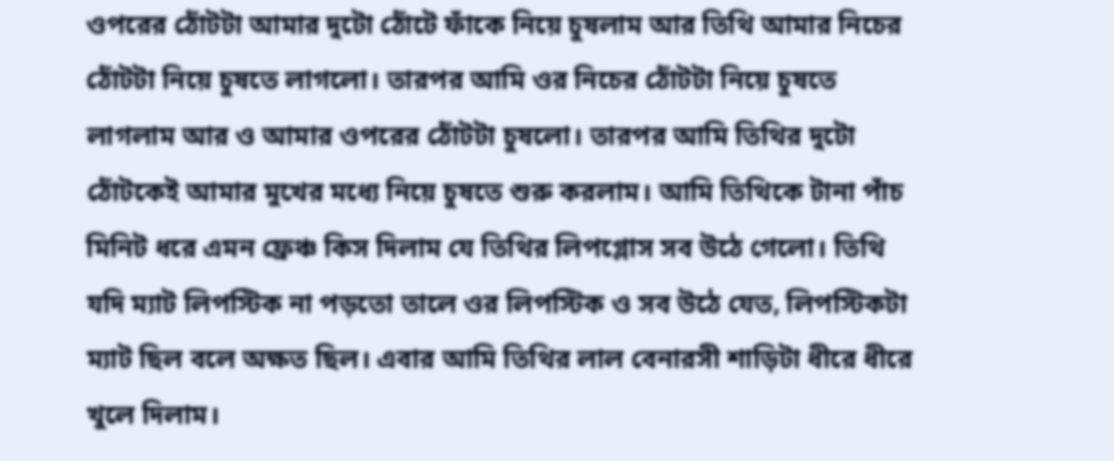ওপরের ঠোঁটটা আমার দুটো ঠোঁটে ফাঁকে নিয়ে চুষলাম আর তিথি আমার নিচের ঠোঁটটা নিয়ে চুষতে লাগলো। তারপর আমি ওর নিচের ঠোঁটটা নিয়ে চুষতে লাগলাম আর ও আমার ওপরের ঠোঁটটা চুষলো। তারপর আমি তিথির দুটো ঠোঁটকেই আমার মুখের মধ্যে নিয়ে চুষতে শুরু করলাম। আমি তিথিকে টানা পাঁচ মিনিট ধরে এমন ফ্রেঞ্চ কিস দিলাম যে তিথির লিপগ্লোস সব উঠে গেলো। তিথি যদি ম্যাট লিপস্টিক না পড়তো তালে ওর লিপস্টিক ও সব উঠে যেত, লিপস্টিকটা ম্যাট ছিল বলে অক্ষত ছিল। এবার আমি তিথির লাল বেনারসী শাড়িটা ধীরে ধীরে খুলে দিলাম।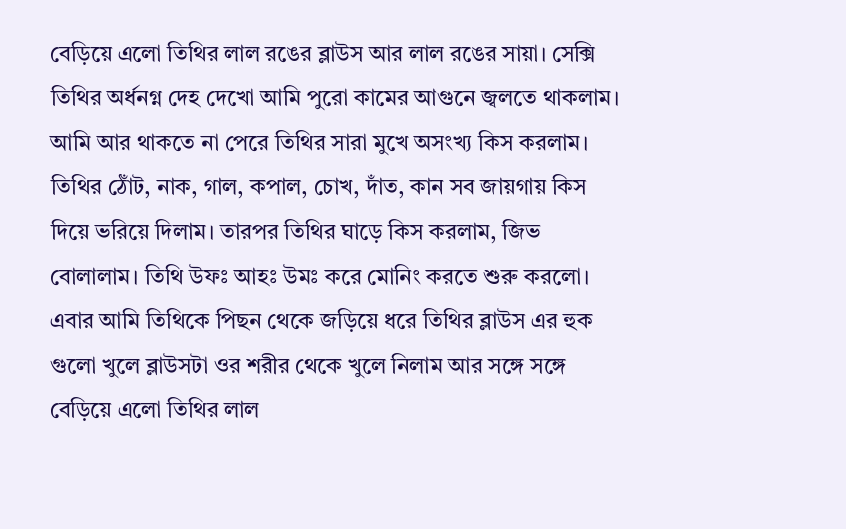বেড়িয়ে এলো তিথির লাল রঙের ব্লাউস আর লাল রঙের সায়া। সেক্সি তিথির অর্ধনগ্ন দেহ দেখো আমি পুরো কামের আগুনে জ্বলতে থাকলাম। আমি আর থাকতে না পেরে তিথির সারা মুখে অসংখ্য কিস করলাম। তিথির ঠোঁট, নাক, গাল, কপাল, চোখ, দাঁত, কান সব জায়গায় কিস দিয়ে ভরিয়ে দিলাম। তারপর তিথির ঘাড়ে কিস করলাম, জিভ বোলালাম। তিথি উফঃ আহঃ উমঃ করে মোনিং করতে শুরু করলো। এবার আমি তিথিকে পিছন থেকে জড়িয়ে ধরে তিথির ব্লাউস এর হুক গুলো খুলে ব্লাউসটা ওর শরীর থেকে খুলে নিলাম আর সঙ্গে সঙ্গে বেড়িয়ে এলো তিথির লাল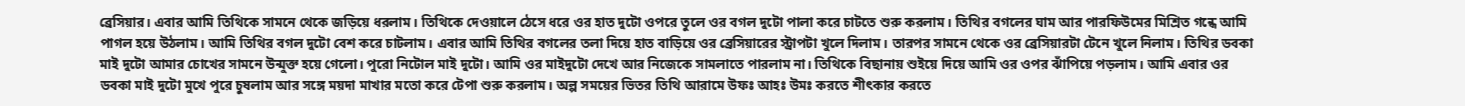ব্রেসিয়ার। এবার আমি তিথিকে সামনে থেকে জড়িয়ে ধরলাম। তিথিকে দেওয়ালে ঠেসে ধরে ওর হাত দুটো ওপরে তুলে ওর বগল দুটো পালা করে চাটতে শুরু করলাম। তিথির বগলের ঘাম আর পারফিউমের মিশ্রিত গন্ধে আমি পাগল হয়ে উঠলাম। আমি তিথির বগল দুটো বেশ করে চাটলাম। এবার আমি তিথির বগলের তলা দিয়ে হাত বাড়িয়ে ওর ব্রেসিয়ারের স্ট্রাপটা খুলে দিলাম। তারপর সামনে থেকে ওর ব্রেসিয়ারটা টেনে খুলে নিলাম। তিথির ডবকা মাই দুটো আমার চোখের সামনে উন্মুক্ত হয়ে গেলো। পুরো নিটোল মাই দুটো। আমি ওর মাইদুটো দেখে আর নিজেকে সামলাতে পারলাম না। তিথিকে বিছানায় শুইয়ে দিয়ে আমি ওর ওপর ঝাঁপিয়ে পড়লাম। আমি এবার ওর ডবকা মাই দুটো মুখে পুরে চুষলাম আর সঙ্গে ময়দা মাখার মতো করে টেপা শুরু করলাম। অল্প সময়ের ভিতর তিথি আরামে উফঃ আহঃ উমঃ করতে শীৎকার করতে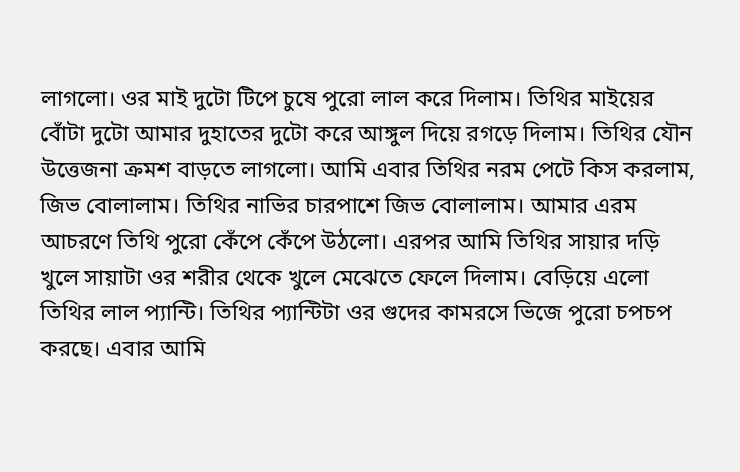লাগলো। ওর মাই দুটো টিপে চুষে পুরো লাল করে দিলাম। তিথির মাইয়ের বোঁটা দুটো আমার দুহাতের দুটো করে আঙ্গুল দিয়ে রগড়ে দিলাম। তিথির যৌন উত্তেজনা ক্রমশ বাড়তে লাগলো। আমি এবার তিথির নরম পেটে কিস করলাম, জিভ বোলালাম। তিথির নাভির চারপাশে জিভ বোলালাম। আমার এরম আচরণে তিথি পুরো কেঁপে কেঁপে উঠলো। এরপর আমি তিথির সায়ার দড়ি খুলে সায়াটা ওর শরীর থেকে খুলে মেঝেতে ফেলে দিলাম। বেড়িয়ে এলো তিথির লাল প্যান্টি। তিথির প্যান্টিটা ওর গুদের কামরসে ভিজে পুরো চপচপ করছে। এবার আমি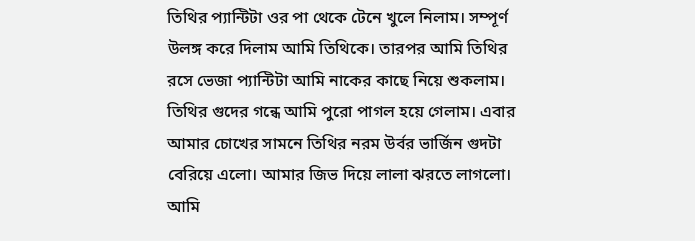তিথির প্যান্টিটা ওর পা থেকে টেনে খুলে নিলাম। সম্পূর্ণ উলঙ্গ করে দিলাম আমি তিথিকে। তারপর আমি তিথির রসে ভেজা প্যান্টিটা আমি নাকের কাছে নিয়ে শুকলাম। তিথির গুদের গন্ধে আমি পুরো পাগল হয়ে গেলাম। এবার আমার চোখের সামনে তিথির নরম উর্বর ভার্জিন গুদটা বেরিয়ে এলো। আমার জিভ দিয়ে লালা ঝরতে লাগলো। আমি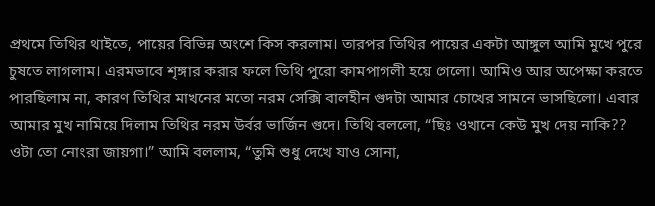প্রথমে তিথির থাইতে, পায়ের বিভিন্ন অংশে কিস করলাম। তারপর তিথির পায়ের একটা আঙ্গুল আমি মুখে পুরে চুষতে লাগলাম। এরমভাবে শৃঙ্গার করার ফলে তিথি পুরো কামপাগলী হয়ে গেলো। আমিও আর অপেক্ষা করতে পারছিলাম না, কারণ তিথির মাখনের মতো নরম সেক্সি বালহীন গুদটা আমার চোখের সামনে ভাসছিলো। এবার আমার মুখ নামিয়ে দিলাম তিথির নরম উর্বর ভার্জিন গুদে। তিথি বললো, “ছিঃ ওখানে কেউ মুখ দেয় নাকি?? ওটা তো নোংরা জায়গা।” আমি বললাম, “তুমি শুধু দেখে যাও সোনা,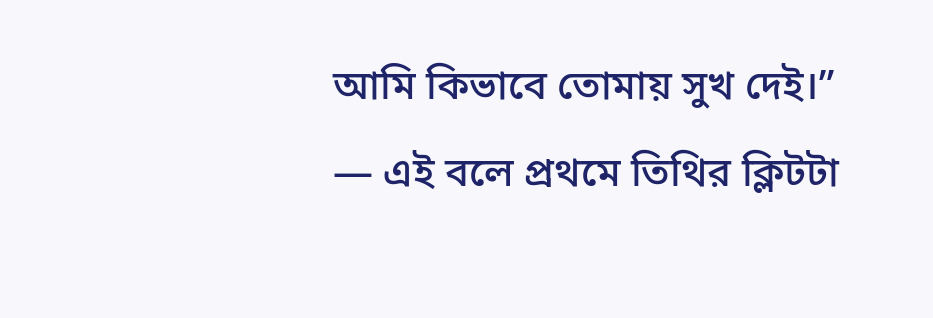আমি কিভাবে তোমায় সুখ দেই।” — এই বলে প্রথমে তিথির ক্লিটটা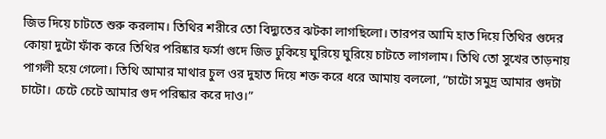জিভ দিয়ে চাটতে শুরু করলাম। তিথির শরীরে তো বিদ্যুতের ঝটকা লাগছিলো। তারপর আমি হাত দিয়ে তিথির গুদের কোয়া দুটো ফাঁক করে তিথির পরিষ্কার ফর্সা গুদে জিভ ঢুকিয়ে ঘুরিয়ে ঘুরিয়ে চাটতে লাগলাম। তিথি তো সুখের তাড়নায় পাগলী হয়ে গেলো। তিথি আমার মাথার চুল ওর দুহাত দিয়ে শক্ত করে ধরে আমায় বললো, “চাটো সমুদ্র আমার গুদটা চাটো। চেটে চেটে আমার গুদ পরিষ্কার করে দাও।”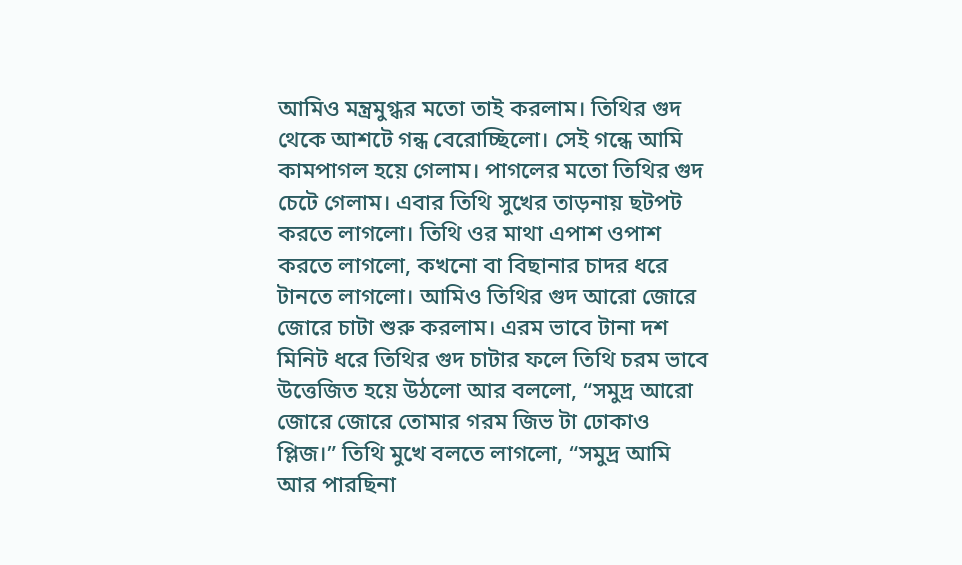আমিও মন্ত্রমুগ্ধর মতো তাই করলাম। তিথির গুদ থেকে আশটে গন্ধ বেরোচ্ছিলো। সেই গন্ধে আমি কামপাগল হয়ে গেলাম। পাগলের মতো তিথির গুদ চেটে গেলাম। এবার তিথি সুখের তাড়নায় ছটপট করতে লাগলো। তিথি ওর মাথা এপাশ ওপাশ করতে লাগলো, কখনো বা বিছানার চাদর ধরে টানতে লাগলো। আমিও তিথির গুদ আরো জোরে জোরে চাটা শুরু করলাম। এরম ভাবে টানা দশ মিনিট ধরে তিথির গুদ চাটার ফলে তিথি চরম ভাবে উত্তেজিত হয়ে উঠলো আর বললো, “সমুদ্র আরো জোরে জোরে তোমার গরম জিভ টা ঢোকাও প্লিজ।” তিথি মুখে বলতে লাগলো, “সমুদ্র আমি আর পারছিনা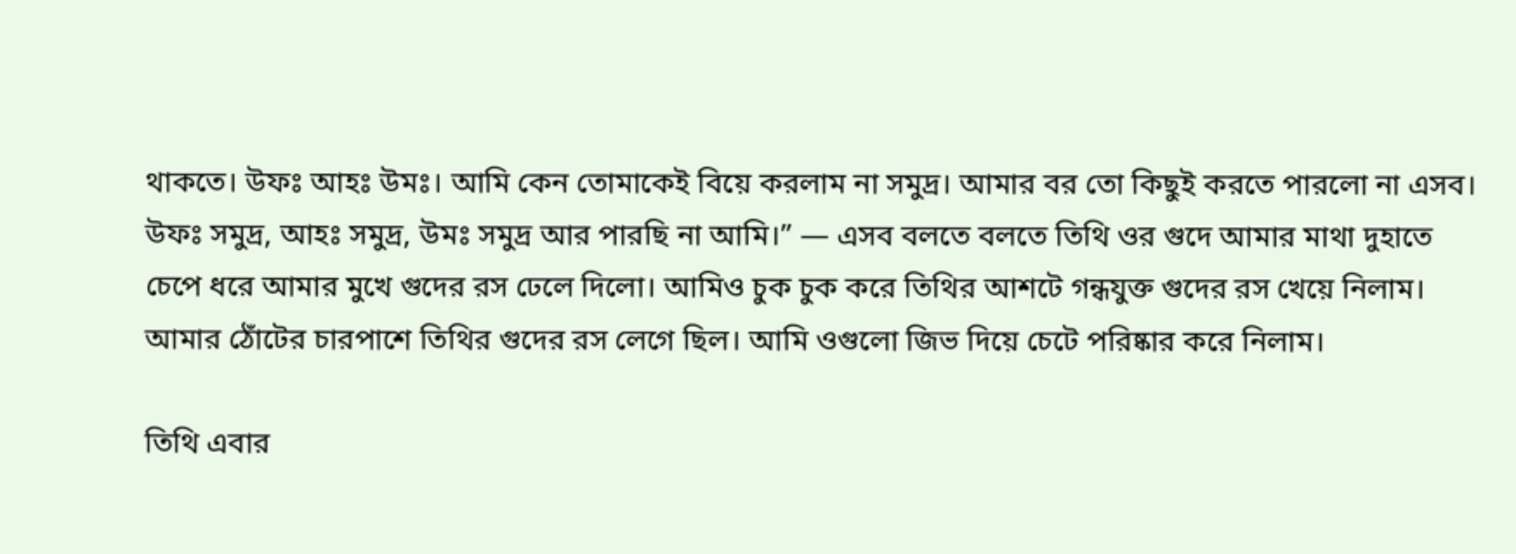থাকতে। উফঃ আহঃ উমঃ। আমি কেন তোমাকেই বিয়ে করলাম না সমুদ্র। আমার বর তো কিছুই করতে পারলো না এসব। উফঃ সমুদ্র, আহঃ সমুদ্র, উমঃ সমুদ্র আর পারছি না আমি।” — এসব বলতে বলতে তিথি ওর গুদে আমার মাথা দুহাতে চেপে ধরে আমার মুখে গুদের রস ঢেলে দিলো। আমিও চুক চুক করে তিথির আশটে গন্ধযুক্ত গুদের রস খেয়ে নিলাম। আমার ঠোঁটের চারপাশে তিথির গুদের রস লেগে ছিল। আমি ওগুলো জিভ দিয়ে চেটে পরিষ্কার করে নিলাম।

তিথি এবার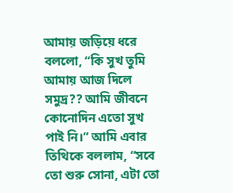আমায় জড়িয়ে ধরে বললো, “কি সুখ তুমি আমায় আজ দিলে সমুদ্র?? আমি জীবনে কোনোদিন এতো সুখ পাই নি।” আমি এবার তিথিকে বললাম, “সবে তো শুরু সোনা, এটা তো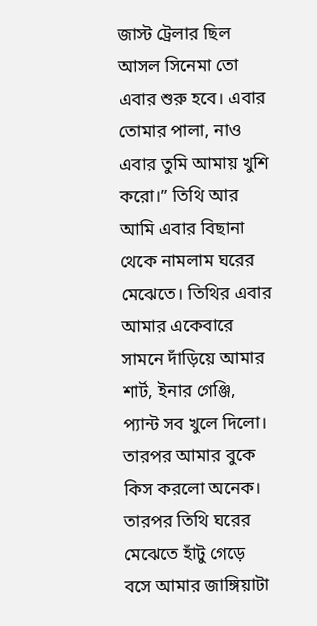জাস্ট ট্রেলার ছিল আসল সিনেমা তো এবার শুরু হবে। এবার তোমার পালা, নাও এবার তুমি আমায় খুশি করো।” তিথি আর আমি এবার বিছানা থেকে নামলাম ঘরের মেঝেতে। তিথির এবার আমার একেবারে সামনে দাঁড়িয়ে আমার শার্ট, ইনার গেঞ্জি, প্যান্ট সব খুলে দিলো। তারপর আমার বুকে কিস করলো অনেক। তারপর তিথি ঘরের মেঝেতে হাঁটু গেড়ে বসে আমার জাঙ্গিয়াটা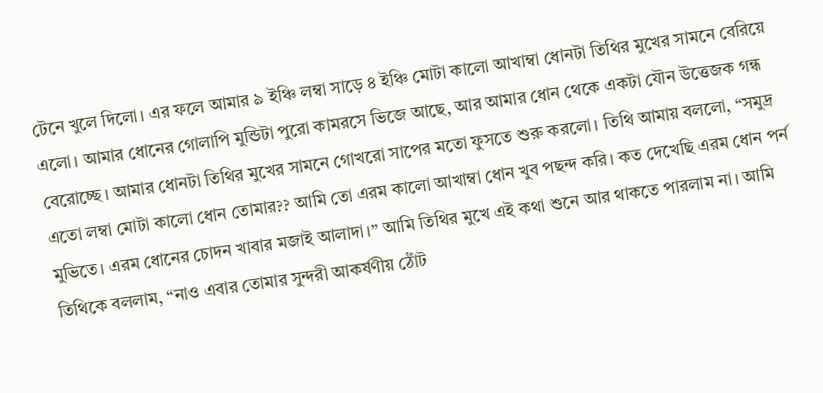টেনে খুলে দিলো। এর ফলে আমার ৯ ইঞ্চি লম্বা সাড়ে ৪ ইঞ্চি মোটা কালো আখাম্বা ধোনটা তিথির মুখের সামনে বেরিয়ে এলো। আমার ধোনের গোলাপি মুন্ডিটা পুরো কামরসে ভিজে আছে, আর আমার ধোন থেকে একটা যৌন উত্তেজক গন্ধ বেরোচ্ছে। আমার ধোনটা তিথির মুখের সামনে গোখরো সাপের মতো ফুসতে শুরু করলো। তিথি আমায় বললো, “সমুদ্র এতো লম্বা মোটা কালো ধোন তোমার?? আমি তো এরম কালো আখাম্বা ধোন খুব পছন্দ করি। কত দেখেছি এরম ধোন পর্ন মুভিতে। এরম ধোনের চোদন খাবার মজাই আলাদা।” আমি তিথির মুখে এই কথা শুনে আর থাকতে পারলাম না। আমি তিথিকে বললাম, “নাও এবার তোমার সুন্দরী আকর্ষণীয় ঠোঁট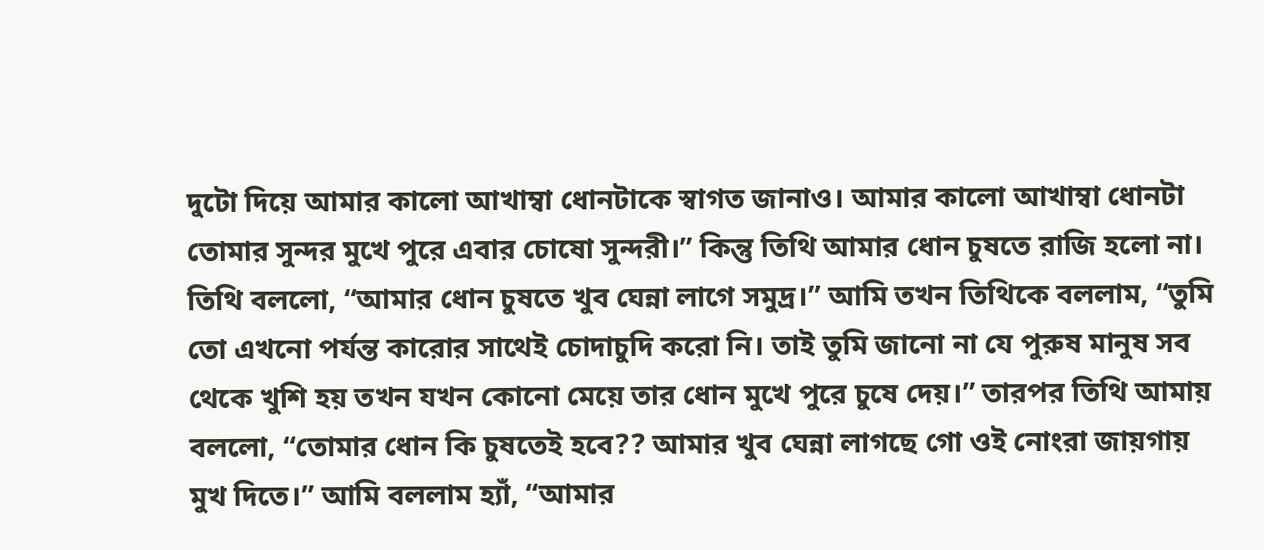দুটো দিয়ে আমার কালো আখাম্বা ধোনটাকে স্বাগত জানাও। আমার কালো আখাম্বা ধোনটা তোমার সুন্দর মুখে পুরে এবার চোষো সুন্দরী।” কিন্তু তিথি আমার ধোন চুষতে রাজি হলো না। তিথি বললো, “আমার ধোন চুষতে খুব ঘেন্না লাগে সমুদ্র।” আমি তখন তিথিকে বললাম, “তুমি তো এখনো পর্যন্ত কারোর সাথেই চোদাচুদি করো নি। তাই তুমি জানো না যে পুরুষ মানুষ সব থেকে খুশি হয় তখন যখন কোনো মেয়ে তার ধোন মুখে পুরে চুষে দেয়।” তারপর তিথি আমায় বললো, “তোমার ধোন কি চুষতেই হবে?? আমার খুব ঘেন্না লাগছে গো ওই নোংরা জায়গায় মুখ দিতে।” আমি বললাম হ্যাঁ, “আমার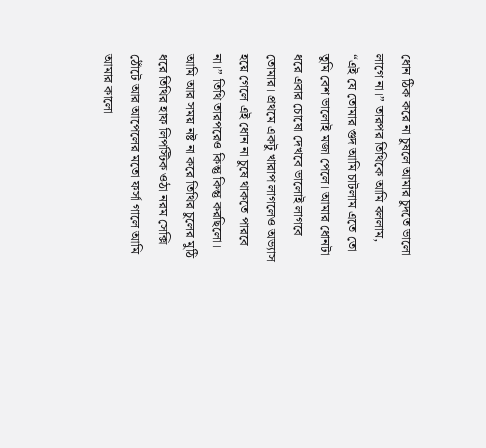ধোন ঠিক করে না চুষলে আমার চুদতে ভালো লাগে না।” তারপর তিথিকে আমি বললাম, “এই যে তোমার গুদ আমি চাটলাম এতে তো তুমি বেশ ভালোই মজা পেলে। আমার ধোনটা ধরে এবার চোষো দেখবে ভালোই লাগবে তোমার। প্রথমে একটু খারাপ লাগলেও অভ্যাস হয়ে গেলে এই ধোন না চুষে থাকতে পারবে না।” তিথি তারপরেও কিন্তু কিন্তু করছিলো। আমি আর সময় নষ্ট না করে তিথির চুলের মুঠি ধরে তিথির হাফ লিপস্টিক ওঠা নরম সেক্সি ঠোঁটে আর আপেলের মতো ফর্সা গালে আমি আমার কালো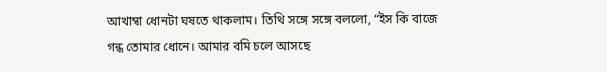আখাম্বা ধোনটা ঘষতে থাকলাম। তিথি সঙ্গে সঙ্গে বললো, “ইস কি বাজে গন্ধ তোমার ধোনে। আমার বমি চলে আসছে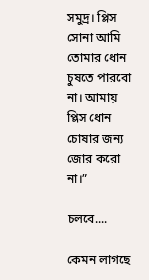সমুদ্র। প্লিস সোনা আমি তোমার ধোন চুষতে পারবো না। আমায় প্লিস ধোন চোষার জন্য জোর করো না।”

চলবে....

কেমন লাগছে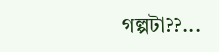গল্পটা??...